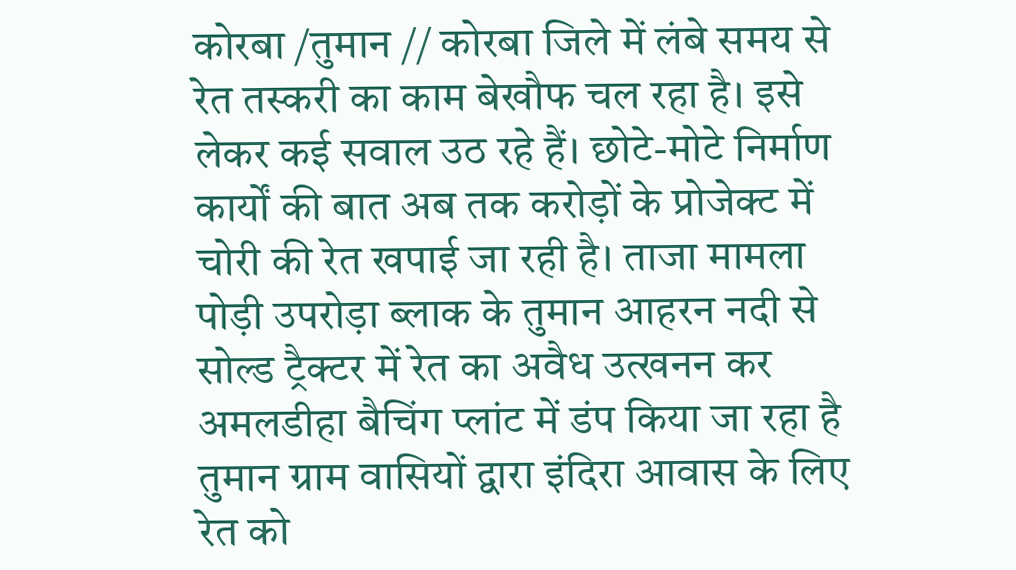कोरबा /तुमान // कोरबा जिले में लंबे समय से रेत तस्करी का काम बेखौफ चल रहा है। इसे लेकर कई सवाल उठ रहे हैं। छोटे-मोटे निर्माण कार्यों की बात अब तक करोड़ों के प्रोजेक्ट में चोरी की रेत खपाई जा रही है। ताजा मामला पोड़ी उपरोड़ा ब्लाक के तुमान आहरन नदी से सोल्ड ट्रैक्टर में रेत का अवैध उत्खनन कर अमलडीहा बैचिंग प्लांट में डंप किया जा रहा है
तुमान ग्राम वासियों द्वारा इंदिरा आवास के लिए रेत को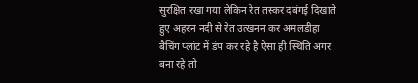सुरक्षित रखा गया लेकिन रेत तस्कर दबंगई दिखाते हुए अहरन नदी से रेत उत्खनन कर अमलडीहा बैचिंग प्लांट में डंप कर रहे है ऐसा ही स्थिति अगर बना रहे तो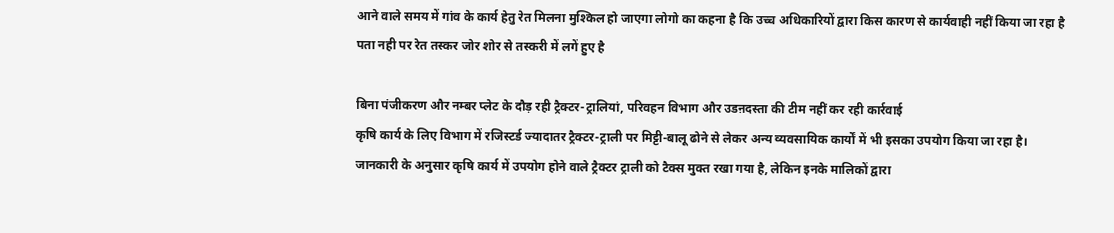आने वाले समय में गांव के कार्य हेतु रेत मिलना मुश्किल हो जाएगा लोगो का कहना है कि उच्च अधिकारियों द्वारा किस कारण से कार्यवाही नहीं किया जा रहा है पता नही पर रेत तस्कर जोर शोर से तस्करी में लगें हुए है

बिना पंजीकरण और नम्बर प्लेट के दौड़ रही ट्रैक्टर-ट्रालियां, परिवहन विभाग और उडऩदस्ता की टीम नहीं कर रही कार्रवाई
कृषि कार्य के लिए विभाग में रजिस्टर्ड ज्यादातर ट्रैक्टर-ट्राली पर मिट्टी-बालू ढोने से लेकर अन्य व्यवसायिक कार्यों में भी इसका उपयोग किया जा रहा है। जानकारी के अनुसार कृषि कार्य में उपयोग होने वाले ट्रैक्टर ट्राली को टैक्स मुक्त रखा गया है, लेकिन इनके मालिकों द्वारा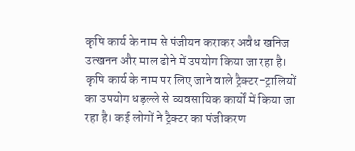कृषि कार्य के नाम से पंजीयन कराकर अवैध खनिज उत्खनन और माल ढोने में उपयोग किया जा रहा है। कृषि कार्य के नाम पर लिए जाने वाले ट्रैक्टर-ट्रालियों का उपयोग धड़ल्ले से व्यवसायिक कार्यों में किया जा रहा है। कई लोगों ने ट्रैक्टर का पंजीकरण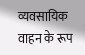व्यवसायिक वाहन के रूप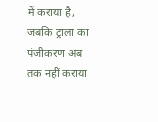में कराया है, जबकि ट्राला का पंजीकरण अब तक नहीं कराया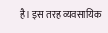है। इस तरह व्यवसायिक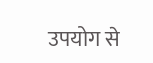उपयोग से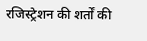रजिस्ट्रेशन की शर्तों की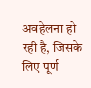अवहेलना हो रही है, जिसके लिए पूर्ण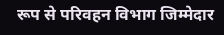रूप से परिवहन विभाग जिम्मेदार